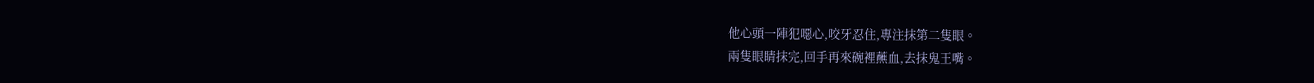他心頭一陣犯噁心,咬牙忍住,專注抹第二隻眼。
兩隻眼睛抹完,回手再來碗裡蘸血,去抹鬼王嘴。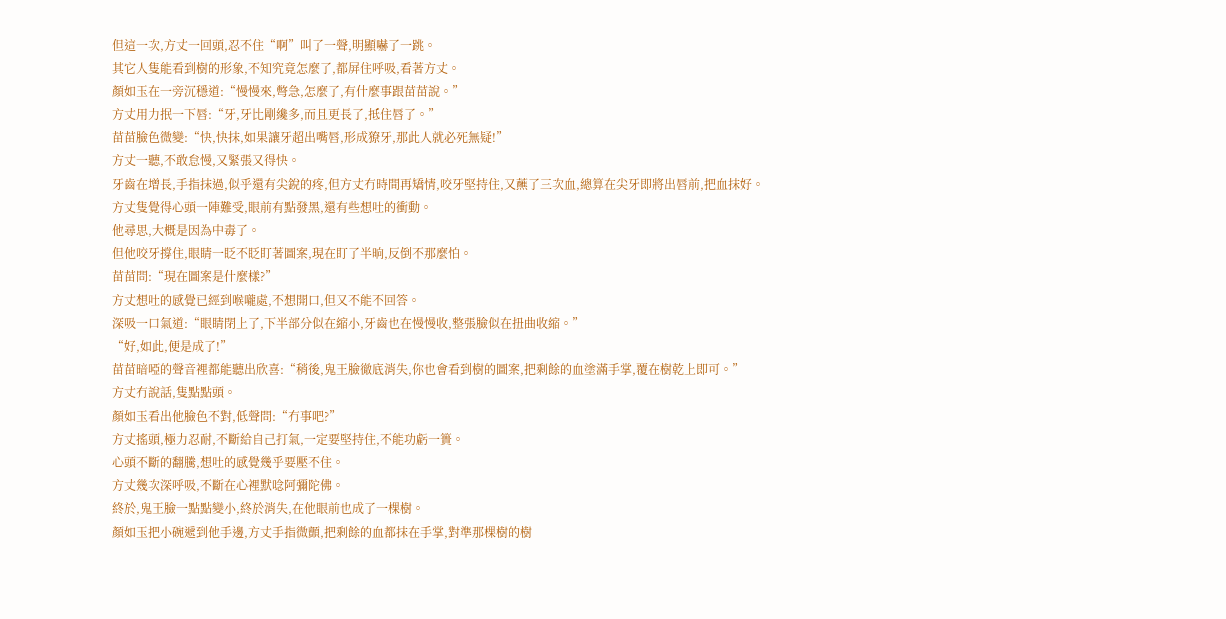但這一次,方丈一回頭,忍不住“啊”叫了一聲,明顯嚇了一跳。
其它人隻能看到樹的形象,不知究竟怎麼了,都屏住呼吸,看著方丈。
顏如玉在一旁沉穩道:“慢慢來,彆急,怎麼了,有什麼事跟苗苗說。”
方丈用力抿一下唇:“牙,牙比剛纔多,而且更長了,抵住唇了。”
苗苗臉色微變:“快,快抹,如果讓牙超出嘴唇,形成獠牙,那此人就必死無疑!”
方丈一聽,不敢怠慢,又緊張又得快。
牙齒在增長,手指抹過,似乎還有尖銳的疼,但方丈冇時間再矯情,咬牙堅持住,又蘸了三次血,總算在尖牙即將出唇前,把血抹好。
方丈隻覺得心頭一陣難受,眼前有點發黑,還有些想吐的衝動。
他尋思,大概是因為中毒了。
但他咬牙撐住,眼睛一眨不眨盯著圖案,現在盯了半晌,反倒不那麼怕。
苗苗問:“現在圖案是什麼樣?”
方丈想吐的感覺已經到喉嚨處,不想開口,但又不能不回答。
深吸一口氣道:“眼睛閉上了,下半部分似在縮小,牙齒也在慢慢收,整張臉似在扭曲收縮。”
“好,如此,便是成了!”
苗苗暗啞的聲音裡都能聽出欣喜:“稍後,鬼王臉徹底消失,你也會看到樹的圖案,把剩餘的血塗滿手掌,覆在樹乾上即可。”
方丈冇說話,隻點點頭。
顏如玉看出他臉色不對,低聲問:“冇事吧?”
方丈搖頭,極力忍耐,不斷給自己打氣,一定要堅持住,不能功虧一簣。
心頭不斷的翻騰,想吐的感覺幾乎要壓不住。
方丈幾次深呼吸,不斷在心裡默唸阿彌陀佛。
終於,鬼王臉一點點變小,終於消失,在他眼前也成了一棵樹。
顏如玉把小碗遞到他手邊,方丈手指微顫,把剩餘的血都抹在手掌,對準那棵樹的樹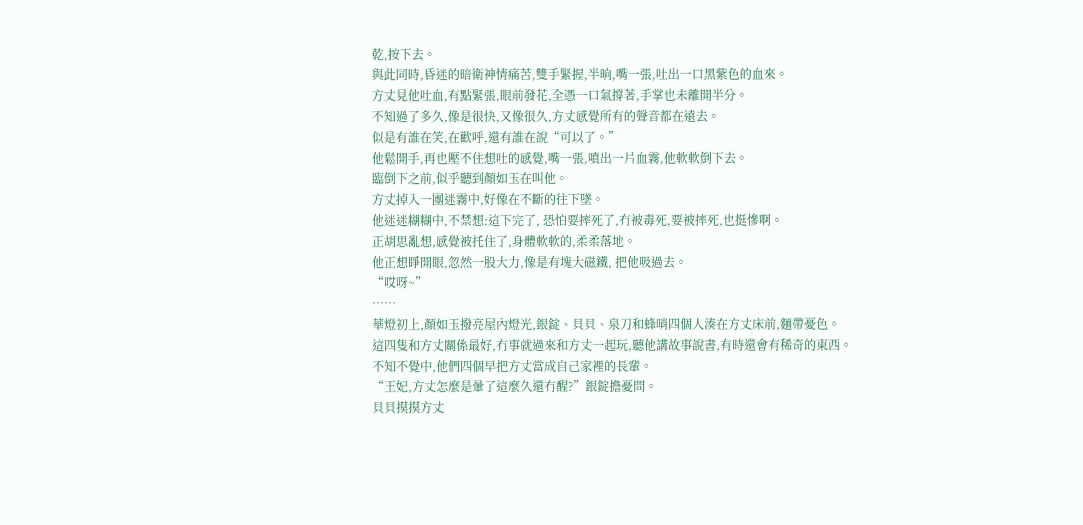乾,按下去。
與此同時,昏迷的暗衛神情痛苦,雙手緊握,半晌,嘴一張,吐出一口黑紫色的血來。
方丈見他吐血,有點緊張,眼前發花,全憑一口氣撐著,手掌也未離開半分。
不知過了多久,像是很快,又像很久,方丈感覺所有的聲音都在遠去。
似是有誰在笑,在歡呼,還有誰在說“可以了。”
他鬆開手,再也壓不住想吐的感覺,嘴一張,噴出一片血霧,他軟軟倒下去。
臨倒下之前,似乎聽到顏如玉在叫他。
方丈掉入一團迷霧中,好像在不斷的往下墜。
他迷迷糊糊中,不禁想:這下完了, 恐怕要摔死了,冇被毒死,要被摔死,也挺慘啊。
正胡思亂想,感覺被托住了,身體軟軟的,柔柔落地。
他正想睜開眼,忽然一股大力,像是有塊大磁鐵, 把他吸過去。
“哎呀~”
……
華燈初上,顏如玉撥亮屋內燈光,銀錠、貝貝、泉刀和蜂哨四個人湊在方丈床前,麵帶憂色。
這四隻和方丈關係最好,冇事就過來和方丈一起玩,聽他講故事說書,有時還會有稀奇的東西。
不知不覺中,他們四個早把方丈當成自己家裡的長輩。
“王妃,方丈怎麼是暈了這麼久還冇醒?”銀錠擔憂問。
貝貝摸摸方丈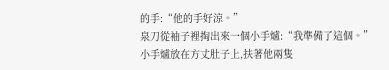的手:“他的手好涼。”
泉刀從袖子裡掏出來一個小手爐:“我準備了這個。”
小手爐放在方丈肚子上,扶著他兩隻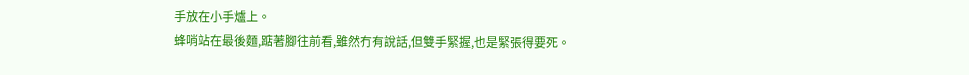手放在小手爐上。
蜂哨站在最後麵,踮著腳往前看,雖然冇有說話,但雙手緊握,也是緊張得要死。